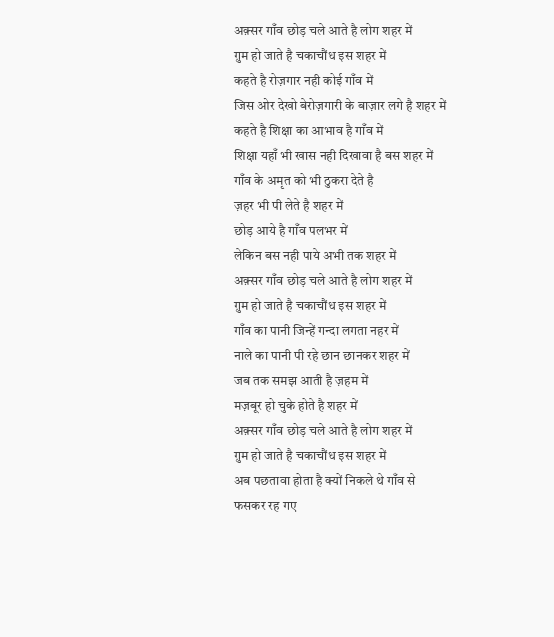अक़्सर गाँव छोड़ चले आते है लोग शहर में
ग़ुम हो जाते है चकाचौंध इस शहर में
कहते है रोज़गार नही कोई गाँव में
जिस ओर देखो बेरोज़गारी के बाज़ार लगे है शहर में
कहते है शिक्षा का आभाव है गाँव में
शिक्षा यहाँ भी खास नही दिखावा है बस शहर में
गाँव के अमृत को भी ठुकरा देते है
ज़हर भी पी लेते है शहर में
छोड़ आये है गाँव पलभर में
लेकिन बस नही पाये अभी तक शहर में
अक़्सर गाँव छोड़ चले आते है लोग शहर में
ग़ुम हो जाते है चकाचौंध इस शहर में
गाँव का पानी जिन्हें गन्दा लगता नहर में
नाले का पानी पी रहे छान छानकर शहर में
जब तक समझ आती है ज़हम में
मज़बूर हो चुके होते है शहर में
अक़्सर गाँव छोड़ चले आते है लोग शहर में
ग़ुम हो जाते है चकाचौंध इस शहर में
अब पछतावा होता है क्यों निकले थे गाँव से
फसकर रह गए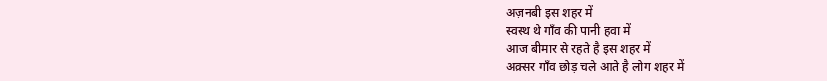अज़नबी इस शहर में
स्वस्थ थे गाँव की पानी हवा में
आज बीमार से रहते है इस शहर में
अक़्सर गाँव छोड़ चले आते है लोग शहर में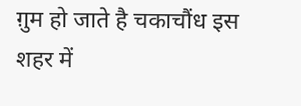ग़ुम हो जाते है चकाचौंध इस शहर में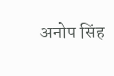अनोप सिंह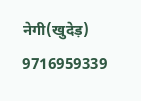नेगी(खुदेड़)
9716959339